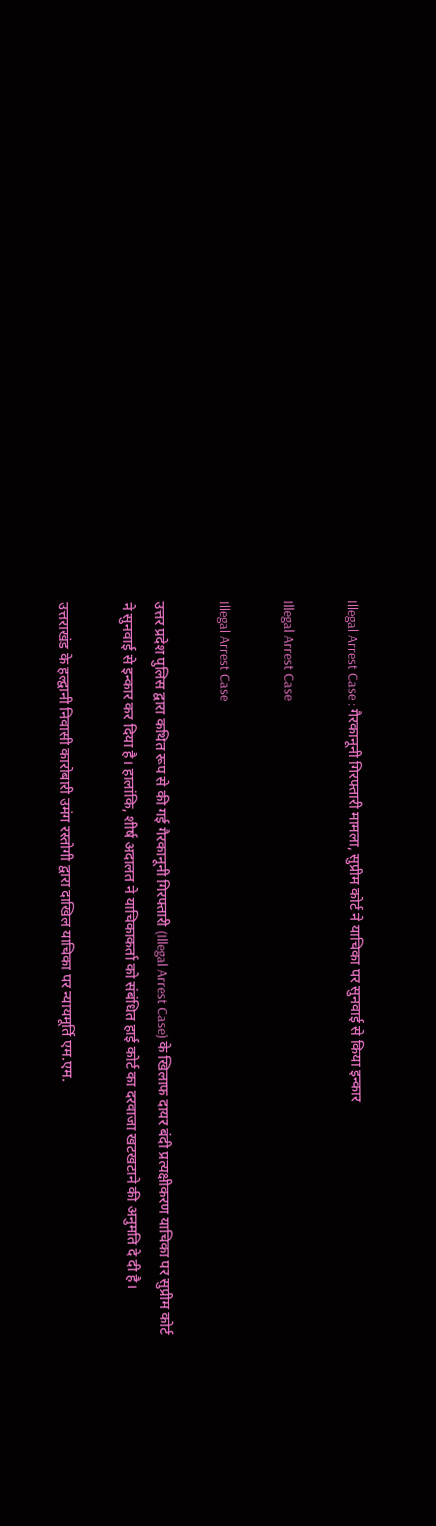Illegal Arrest Case : गैरकानूनी गिरफ्तारी मामला, सुप्रीम कोर्ट ने याचिका पर सुनवाई से किया इन्कार

Illegal Arrest Case

Illegal Arrest Case

उत्तर प्रदेश पुलिस द्वारा कथित रूप से की गई गैरकानूनी गिरफ्तारी (Illegal Arrest Case) के खिलाफ दायर बंदी प्रत्यक्षीकरण याचिका पर सुप्रीम कोर्ट ने सुनवाई से इन्कार कर दिया है। हालांकि, शीर्ष अदालत ने याचिकाकर्ता को संबंधित हाई कोर्ट का दरवाजा खटखटाने की अनुमति दे दी है।

उत्तराखंड के हल्द्वानी निवासी कारोबारी उमंग रस्तोगी द्वारा दाखिल याचिका पर न्यायमूर्ति एम.एम.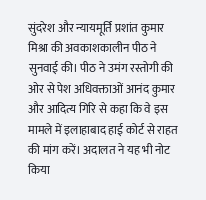सुंदरेश और न्यायमूर्ति प्रशांत कुमार मिश्रा की अवकाशकालीन पीठ ने सुनवाई की। पीठ ने उमंग रस्तोगी की ओर से पेश अधिवक्ताओं आनंद कुमार और आदित्य गिरि से कहा कि वे इस मामले में इलाहाबाद हाई कोर्ट से राहत की मांग करें। अदालत ने यह भी नोट किया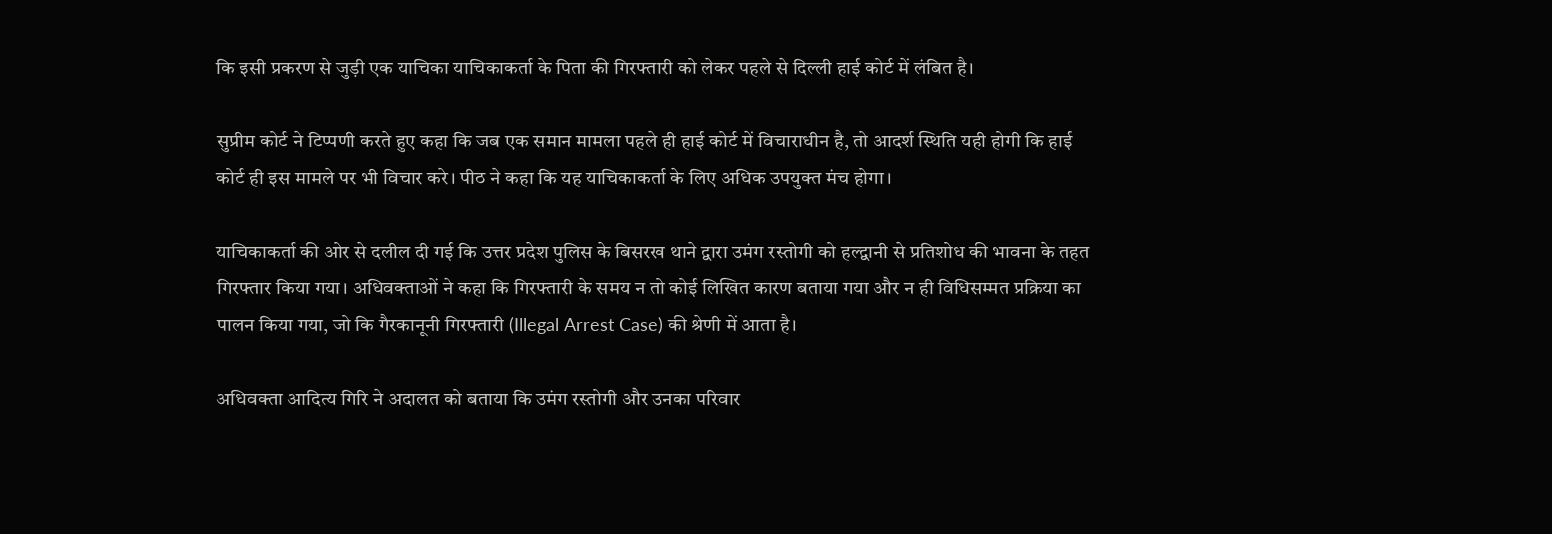कि इसी प्रकरण से जुड़ी एक याचिका याचिकाकर्ता के पिता की गिरफ्तारी को लेकर पहले से दिल्ली हाई कोर्ट में लंबित है।

सुप्रीम कोर्ट ने टिप्पणी करते हुए कहा कि जब एक समान मामला पहले ही हाई कोर्ट में विचाराधीन है, तो आदर्श स्थिति यही होगी कि हाई कोर्ट ही इस मामले पर भी विचार करे। पीठ ने कहा कि यह याचिकाकर्ता के लिए अधिक उपयुक्त मंच होगा।

याचिकाकर्ता की ओर से दलील दी गई कि उत्तर प्रदेश पुलिस के बिसरख थाने द्वारा उमंग रस्तोगी को हल्द्वानी से प्रतिशोध की भावना के तहत गिरफ्तार किया गया। अधिवक्ताओं ने कहा कि गिरफ्तारी के समय न तो कोई लिखित कारण बताया गया और न ही विधिसम्मत प्रक्रिया का पालन किया गया, जो कि गैरकानूनी गिरफ्तारी (Illegal Arrest Case) की श्रेणी में आता है।

अधिवक्ता आदित्य गिरि ने अदालत को बताया कि उमंग रस्तोगी और उनका परिवार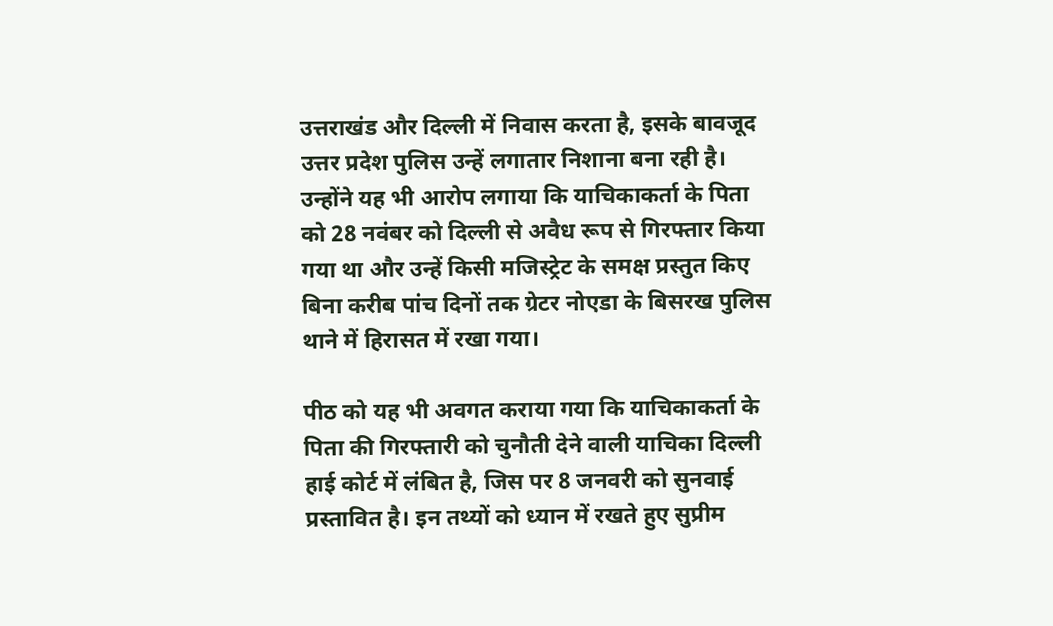उत्तराखंड और दिल्ली में निवास करता है, इसके बावजूद उत्तर प्रदेश पुलिस उन्हें लगातार निशाना बना रही है। उन्होंने यह भी आरोप लगाया कि याचिकाकर्ता के पिता को 28 नवंबर को दिल्ली से अवैध रूप से गिरफ्तार किया गया था और उन्हें किसी मजिस्ट्रेट के समक्ष प्रस्तुत किए बिना करीब पांच दिनों तक ग्रेटर नोएडा के बिसरख पुलिस थाने में हिरासत में रखा गया।

पीठ को यह भी अवगत कराया गया कि याचिकाकर्ता के पिता की गिरफ्तारी को चुनौती देने वाली याचिका दिल्ली हाई कोर्ट में लंबित है, जिस पर 8 जनवरी को सुनवाई प्रस्तावित है। इन तथ्यों को ध्यान में रखते हुए सुप्रीम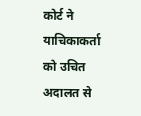कोर्ट ने याचिकाकर्ता को उचित अदालत से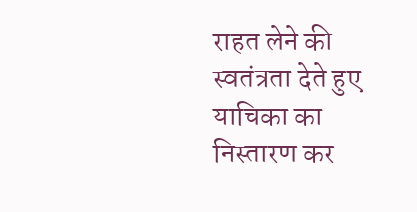राहत लेने की स्वतंत्रता देते हुए याचिका का निस्तारण कर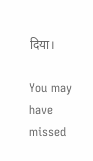दिया।

You may have missed